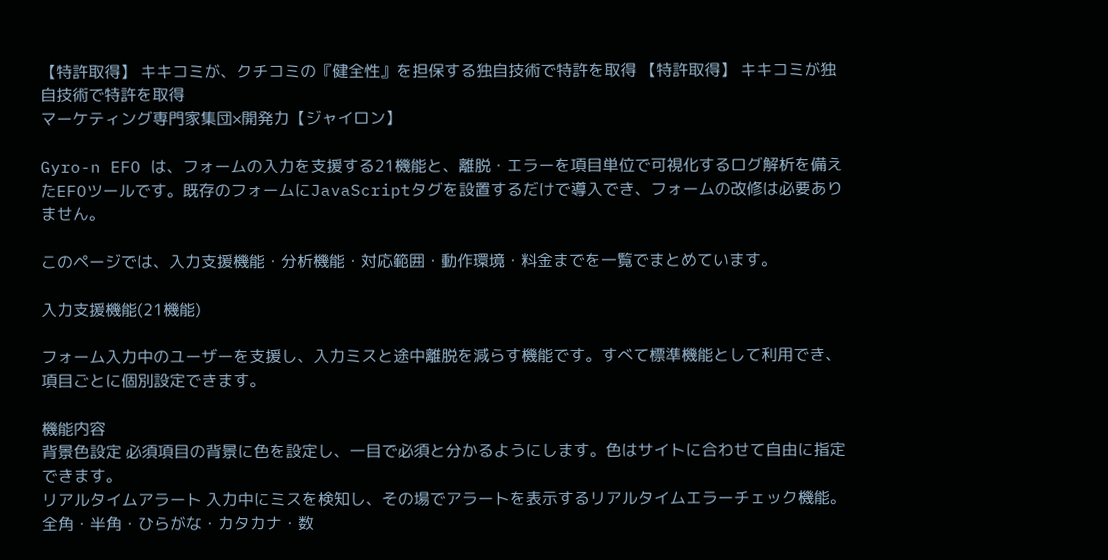【特許取得】 キキコミが、クチコミの『健全性』を担保する独自技術で特許を取得 【特許取得】 キキコミが独自技術で特許を取得
マーケティング専門家集団×開発力【ジャイロン】

Gyro-n EFO は、フォームの入力を支援する21機能と、離脱・エラーを項目単位で可視化するログ解析を備えたEFOツールです。既存のフォームにJavaScriptタグを設置するだけで導入でき、フォームの改修は必要ありません。

このページでは、入力支援機能・分析機能・対応範囲・動作環境・料金までを一覧でまとめています。

入力支援機能(21機能)

フォーム入力中のユーザーを支援し、入力ミスと途中離脱を減らす機能です。すべて標準機能として利用でき、項目ごとに個別設定できます。

機能内容
背景色設定 必須項目の背景に色を設定し、一目で必須と分かるようにします。色はサイトに合わせて自由に指定できます。
リアルタイムアラート 入力中にミスを検知し、その場でアラートを表示するリアルタイムエラーチェック機能。全角・半角・ひらがな・カタカナ・数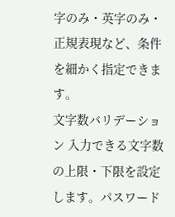字のみ・英字のみ・正規表現など、条件を細かく指定できます。
文字数バリデーション 入力できる文字数の上限・下限を設定します。パスワード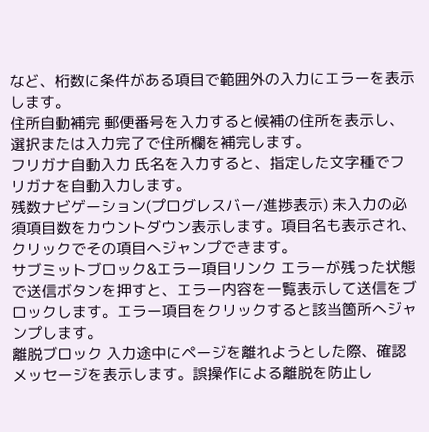など、桁数に条件がある項目で範囲外の入力にエラーを表示します。
住所自動補完 郵便番号を入力すると候補の住所を表示し、選択または入力完了で住所欄を補完します。
フリガナ自動入力 氏名を入力すると、指定した文字種でフリガナを自動入力します。
残数ナビゲーション(プログレスバー/進捗表示) 未入力の必須項目数をカウントダウン表示します。項目名も表示され、クリックでその項目へジャンプできます。
サブミットブロック&エラー項目リンク エラーが残った状態で送信ボタンを押すと、エラー内容を一覧表示して送信をブロックします。エラー項目をクリックすると該当箇所へジャンプします。
離脱ブロック 入力途中にページを離れようとした際、確認メッセージを表示します。誤操作による離脱を防止し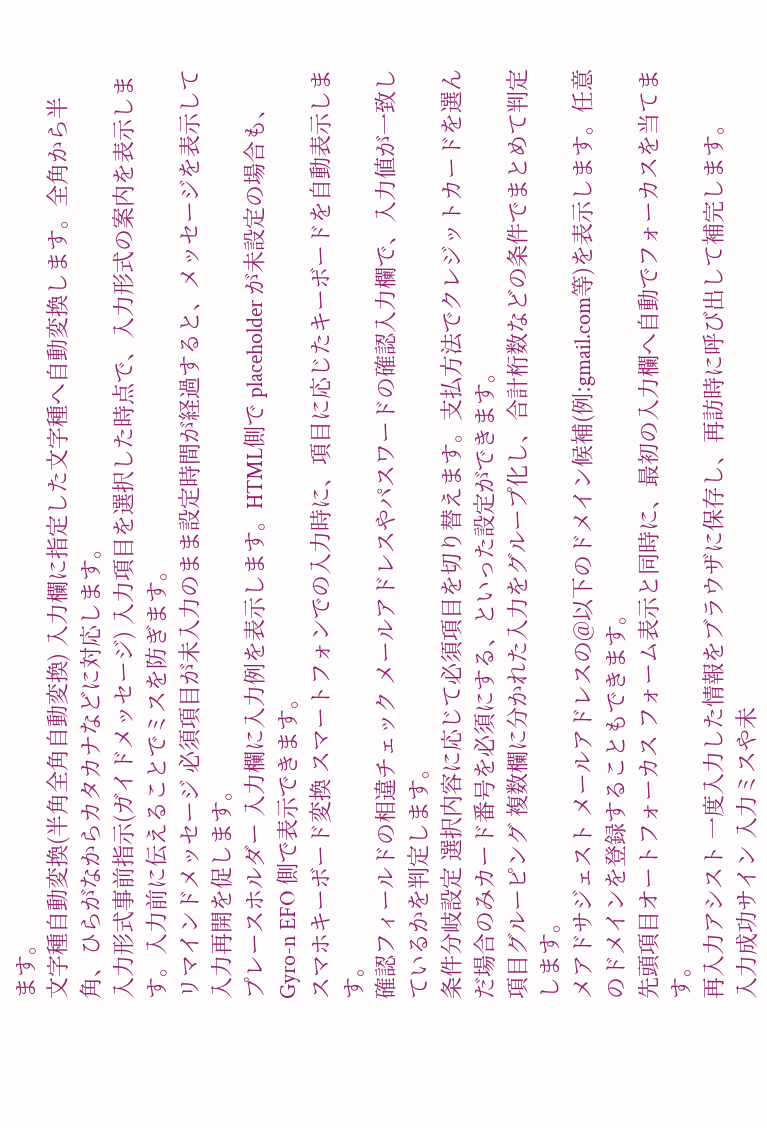ます。
文字種自動変換(半角全角自動変換) 入力欄に指定した文字種へ自動変換します。全角から半角、ひらがなからカタカナなどに対応します。
入力形式事前指示(ガイドメッセージ) 入力項目を選択した時点で、入力形式の案内を表示します。入力前に伝えることでミスを防ぎます。
リマインドメッセージ 必須項目が未入力のまま設定時間が経過すると、メッセージを表示して入力再開を促します。
プレースホルダー 入力欄に入力例を表示します。HTML側で placeholder が未設定の場合も、Gyro-n EFO 側で表示できます。
スマホキーボード変換 スマートフォンでの入力時に、項目に応じたキーボードを自動表示します。
確認フィールドの相違チェック メールアドレスやパスワードの確認入力欄で、入力値が一致しているかを判定します。
条件分岐設定 選択内容に応じて必須項目を切り替えます。支払方法でクレジットカードを選んだ場合のみカード番号を必須にする、といった設定ができます。
項目グルーピング 複数欄に分かれた入力をグループ化し、合計桁数などの条件でまとめて判定します。
メアドサジェスト メールアドレスの@以下のドメイン候補(例:gmail.com等)を表示します。任意のドメインを登録することもできます。
先頭項目オートフォーカス フォーム表示と同時に、最初の入力欄へ自動でフォーカスを当てます。
再入力アシスト 一度入力した情報をブラウザに保存し、再訪時に呼び出して補完します。
入力成功サイン 入力ミスや未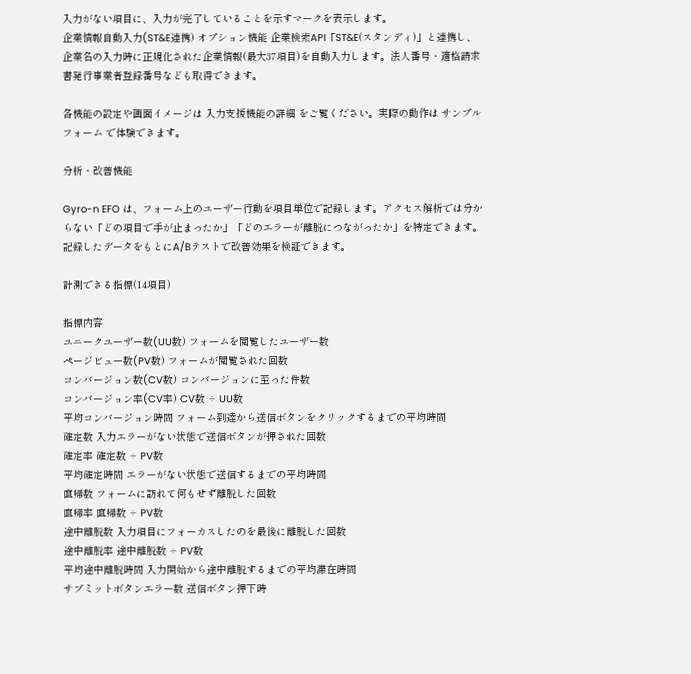入力がない項目に、入力が完了していることを示すマークを表示します。
企業情報自動入力(ST&E連携) オプション機能 企業検索API「ST&E(スタンディ)」と連携し、企業名の入力時に正規化された企業情報(最大37項目)を自動入力します。法人番号・適格請求書発行事業者登録番号なども取得できます。

各機能の設定や画面イメージは 入力支援機能の詳細 をご覧ください。実際の動作は サンプルフォーム で体験できます。

分析・改善機能

Gyro-n EFO は、フォーム上のユーザー行動を項目単位で記録します。アクセス解析では分からない「どの項目で手が止まったか」「どのエラーが離脱につながったか」を特定できます。記録したデータをもとにA/Bテストで改善効果を検証できます。

計測できる指標(14項目)

指標内容
ユニークユーザー数(UU数) フォームを閲覧したユーザー数
ページビュー数(PV数) フォームが閲覧された回数
コンバージョン数(CV数) コンバージョンに至った件数
コンバージョン率(CV率) CV数 ÷ UU数
平均コンバージョン時間 フォーム到達から送信ボタンをクリックするまでの平均時間
確定数 入力エラーがない状態で送信ボタンが押された回数
確定率 確定数 ÷ PV数
平均確定時間 エラーがない状態で送信するまでの平均時間
直帰数 フォームに訪れて何もせず離脱した回数
直帰率 直帰数 ÷ PV数
途中離脱数 入力項目にフォーカスしたのを最後に離脱した回数
途中離脱率 途中離脱数 ÷ PV数
平均途中離脱時間 入力開始から途中離脱するまでの平均滞在時間
サブミットボタンエラー数 送信ボタン押下時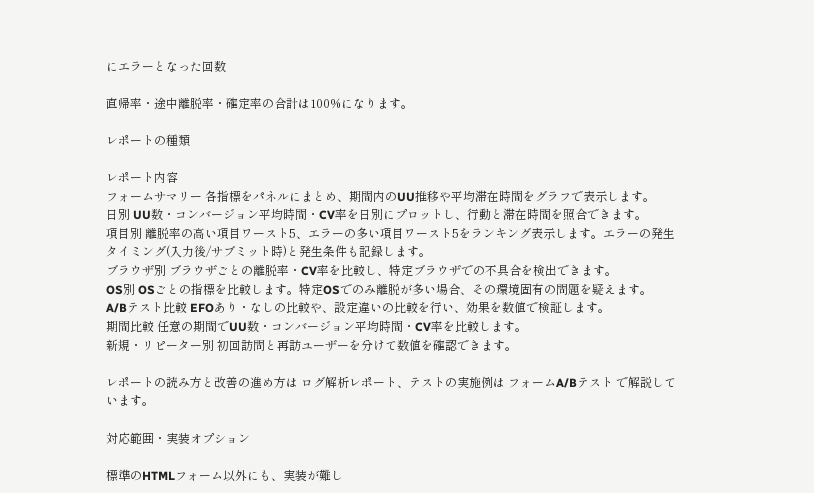にエラーとなった回数

直帰率・途中離脱率・確定率の合計は100%になります。

レポートの種類

レポート内容
フォームサマリー 各指標をパネルにまとめ、期間内のUU推移や平均滞在時間をグラフで表示します。
日別 UU数・コンバージョン平均時間・CV率を日別にプロットし、行動と滞在時間を照合できます。
項目別 離脱率の高い項目ワースト5、エラーの多い項目ワースト5をランキング表示します。エラーの発生タイミング(入力後/サブミット時)と発生条件も記録します。
ブラウザ別 ブラウザごとの離脱率・CV率を比較し、特定ブラウザでの不具合を検出できます。
OS別 OSごとの指標を比較します。特定OSでのみ離脱が多い場合、その環境固有の問題を疑えます。
A/Bテスト比較 EFOあり・なしの比較や、設定違いの比較を行い、効果を数値で検証します。
期間比較 任意の期間でUU数・コンバージョン平均時間・CV率を比較します。
新規・リピーター別 初回訪問と再訪ユーザーを分けて数値を確認できます。

レポートの読み方と改善の進め方は ログ解析レポート、テストの実施例は フォームA/Bテスト で解説しています。

対応範囲・実装オプション

標準のHTMLフォーム以外にも、実装が難し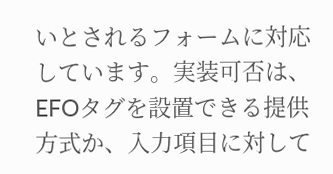いとされるフォームに対応しています。実装可否は、EFOタグを設置できる提供方式か、入力項目に対して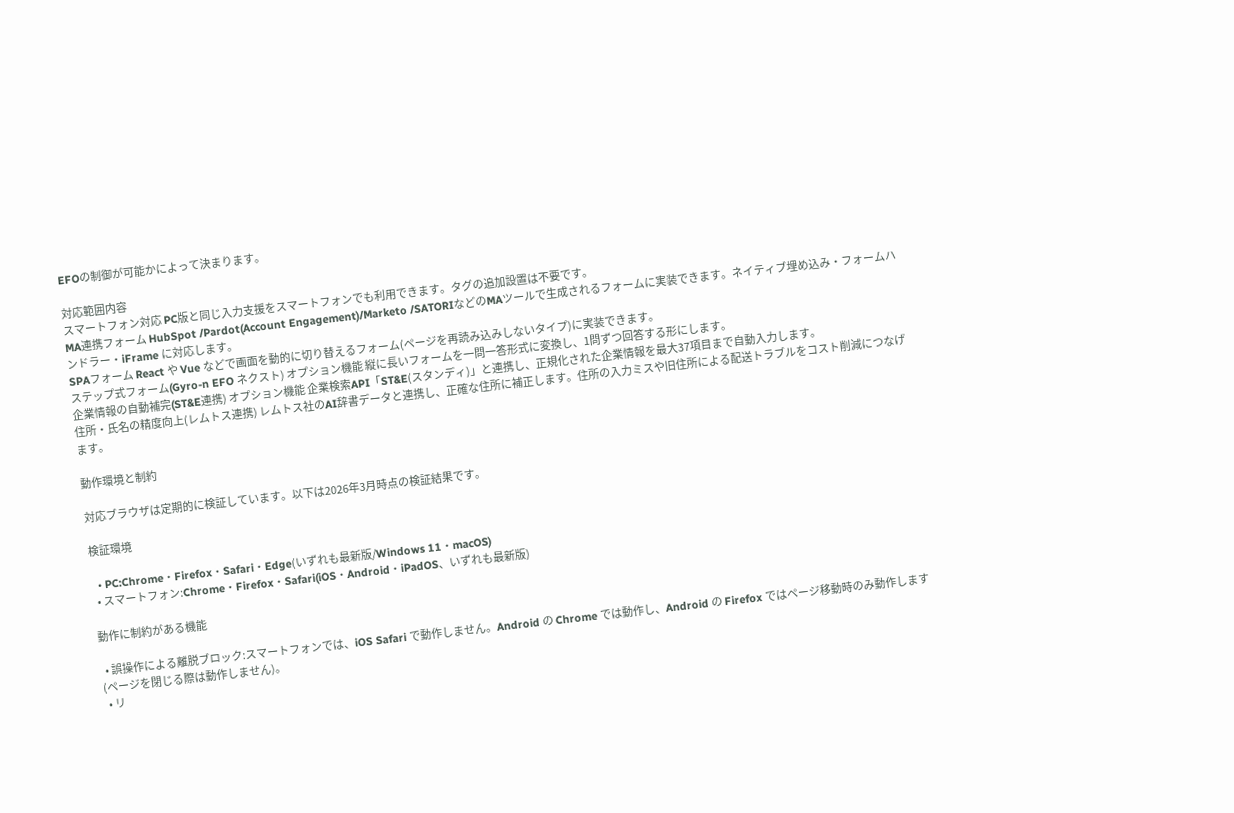EFOの制御が可能かによって決まります。

対応範囲内容
スマートフォン対応 PC版と同じ入力支援をスマートフォンでも利用できます。タグの追加設置は不要です。
MA連携フォーム HubSpot /Pardot(Account Engagement)/Marketo /SATORIなどのMAツールで生成されるフォームに実装できます。ネイティブ埋め込み・フォームハンドラー・iFrame に対応します。
SPAフォーム React や Vue などで画面を動的に切り替えるフォーム(ページを再読み込みしないタイプ)に実装できます。
ステップ式フォーム(Gyro-n EFO ネクスト) オプション機能 縦に長いフォームを一問一答形式に変換し、1問ずつ回答する形にします。
企業情報の自動補完(ST&E連携) オプション機能 企業検索API「ST&E(スタンディ)」と連携し、正規化された企業情報を最大37項目まで自動入力します。
住所・氏名の精度向上(レムトス連携) レムトス社のAI辞書データと連携し、正確な住所に補正します。住所の入力ミスや旧住所による配送トラブルをコスト削減につなげます。

動作環境と制約

対応ブラウザは定期的に検証しています。以下は2026年3月時点の検証結果です。

検証環境

  • PC:Chrome・Firefox・Safari・Edge(いずれも最新版/Windows 11・macOS)
  • スマートフォン:Chrome・Firefox・Safari(iOS・Android・iPadOS、いずれも最新版)

動作に制約がある機能

  • 誤操作による離脱ブロック:スマートフォンでは、iOS Safari で動作しません。Android の Chrome では動作し、Android の Firefox ではページ移動時のみ動作します(ページを閉じる際は動作しません)。
  • リ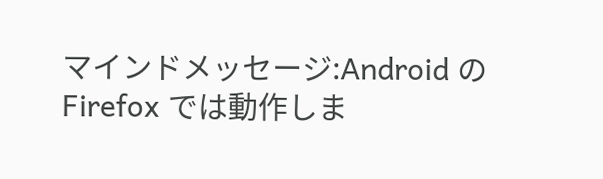マインドメッセージ:Android の Firefox では動作しま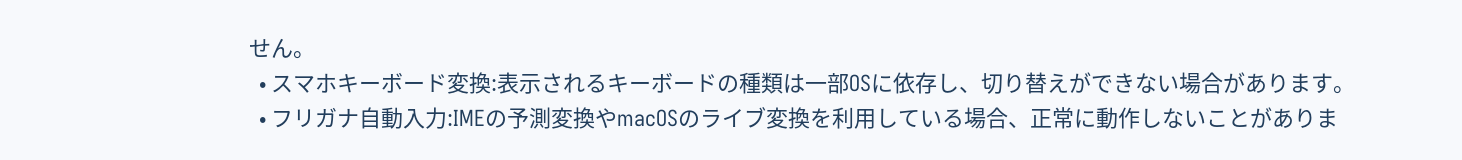せん。
  • スマホキーボード変換:表示されるキーボードの種類は一部OSに依存し、切り替えができない場合があります。
  • フリガナ自動入力:IMEの予測変換やmacOSのライブ変換を利用している場合、正常に動作しないことがありま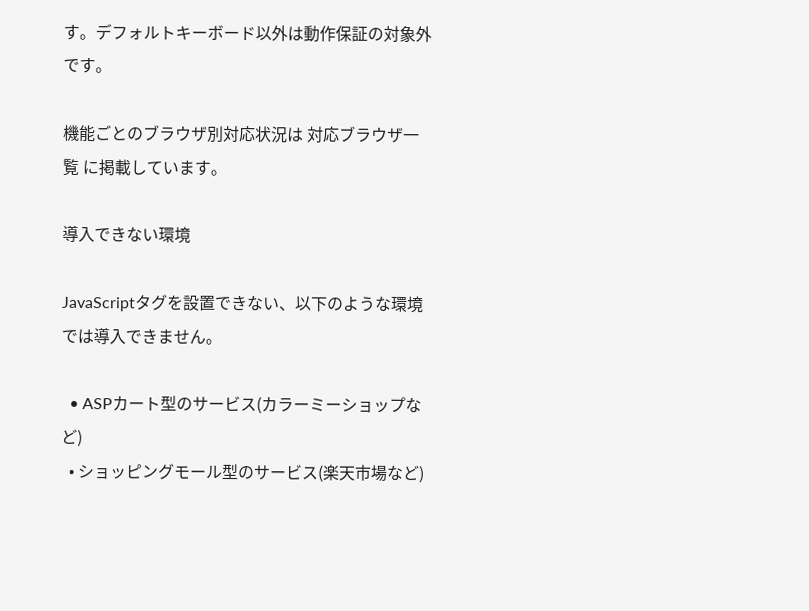す。デフォルトキーボード以外は動作保証の対象外です。

機能ごとのブラウザ別対応状況は 対応ブラウザ一覧 に掲載しています。

導入できない環境

JavaScriptタグを設置できない、以下のような環境では導入できません。

  • ASPカート型のサービス(カラーミーショップなど)
  • ショッピングモール型のサービス(楽天市場など)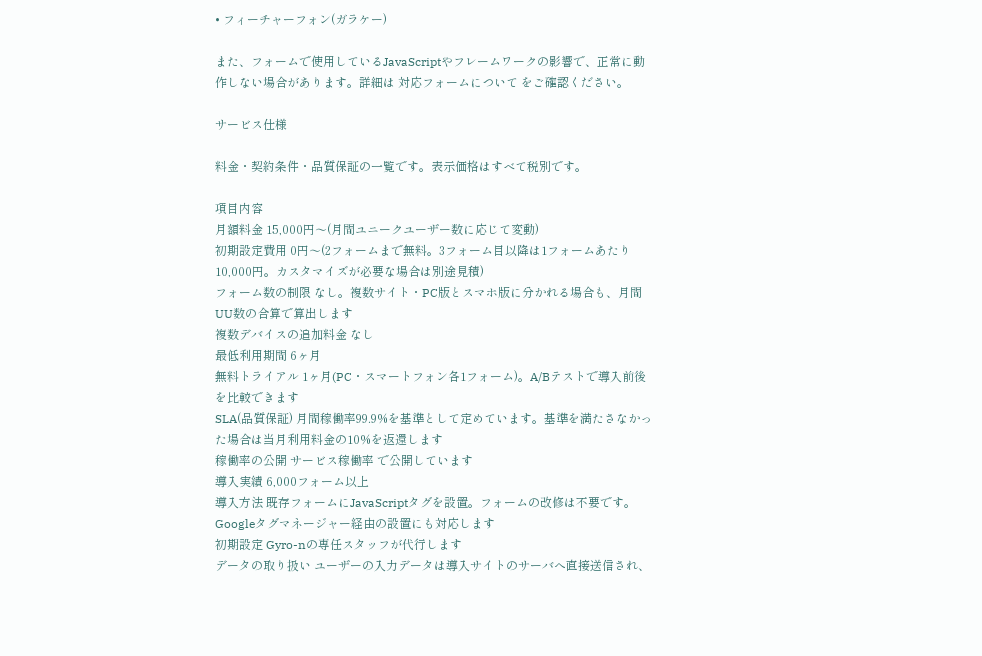• フィーチャーフォン(ガラケー)

また、フォームで使用しているJavaScriptやフレームワークの影響で、正常に動作しない場合があります。詳細は 対応フォームについて をご確認ください。

サービス仕様

料金・契約条件・品質保証の一覧です。表示価格はすべて税別です。

項目内容
月額料金 15,000円〜(月間ユニークユーザー数に応じて変動)
初期設定費用 0円〜(2フォームまで無料。3フォーム目以降は1フォームあたり10,000円。カスタマイズが必要な場合は別途見積)
フォーム数の制限 なし。複数サイト・PC版とスマホ版に分かれる場合も、月間UU数の合算で算出します
複数デバイスの追加料金 なし
最低利用期間 6ヶ月
無料トライアル 1ヶ月(PC・スマートフォン各1フォーム)。A/Bテストで導入前後を比較できます
SLA(品質保証) 月間稼働率99.9%を基準として定めています。基準を満たさなかった場合は当月利用料金の10%を返還します
稼働率の公開 サービス稼働率 で公開しています
導入実績 6,000フォーム以上
導入方法 既存フォームにJavaScriptタグを設置。フォームの改修は不要です。Googleタグマネージャー経由の設置にも対応します
初期設定 Gyro-nの専任スタッフが代行します
データの取り扱い ユーザーの入力データは導入サイトのサーバへ直接送信され、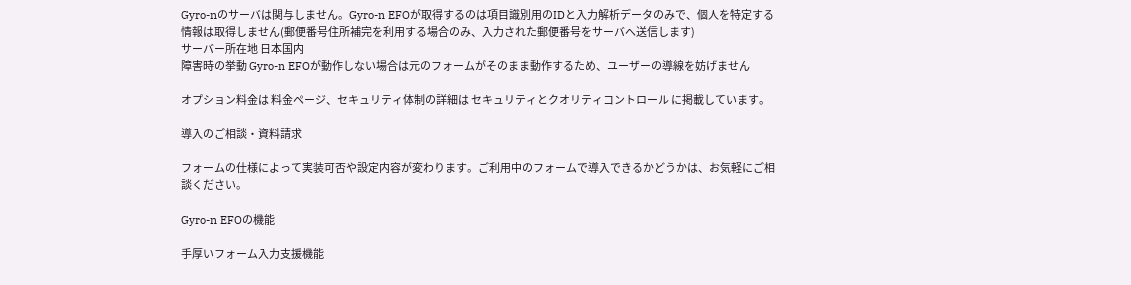Gyro-nのサーバは関与しません。Gyro-n EFOが取得するのは項目識別用のIDと入力解析データのみで、個人を特定する情報は取得しません(郵便番号住所補完を利用する場合のみ、入力された郵便番号をサーバへ送信します)
サーバー所在地 日本国内
障害時の挙動 Gyro-n EFOが動作しない場合は元のフォームがそのまま動作するため、ユーザーの導線を妨げません

オプション料金は 料金ページ、セキュリティ体制の詳細は セキュリティとクオリティコントロール に掲載しています。

導入のご相談・資料請求

フォームの仕様によって実装可否や設定内容が変わります。ご利用中のフォームで導入できるかどうかは、お気軽にご相談ください。

Gyro-n EFOの機能

手厚いフォーム入力支援機能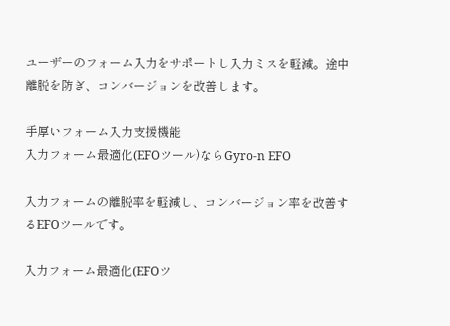ユーザーのフォーム入力をサポートし入力ミスを軽減。途中離脱を防ぎ、コンバージョンを改善します。

手厚いフォーム入力支援機能
入力フォーム最適化(EFOツール)ならGyro-n EFO

入力フォームの離脱率を軽減し、コンバージョン率を改善するEFOツールです。

入力フォーム最適化(EFOツ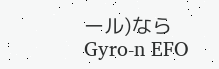ール)ならGyro-n EFO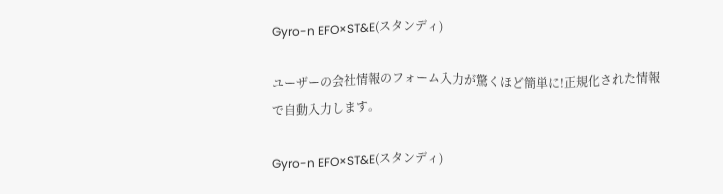Gyro-n EFO×ST&E(スタンディ)

ユーザーの会社情報のフォーム入力が驚くほど簡単に!正規化された情報で自動入力します。

Gyro-n EFO×ST&E(スタンディ)